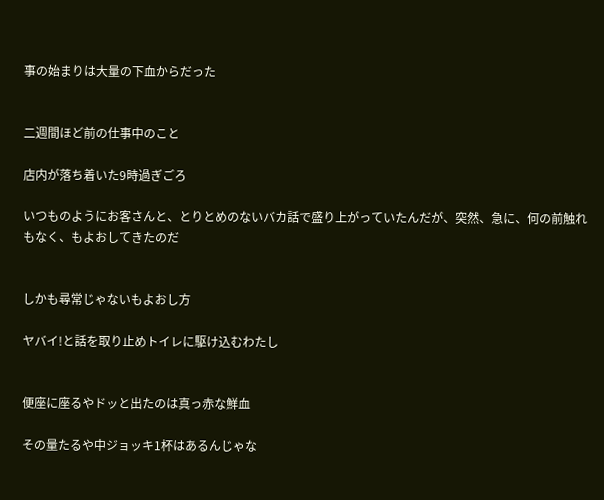事の始まりは大量の下血からだった


二週間ほど前の仕事中のこと

店内が落ち着いた9時過ぎごろ

いつものようにお客さんと、とりとめのないバカ話で盛り上がっていたんだが、突然、急に、何の前触れもなく、もよおしてきたのだ


しかも尋常じゃないもよおし方

ヤバイ!と話を取り止めトイレに駆け込むわたし


便座に座るやドッと出たのは真っ赤な鮮血

その量たるや中ジョッキ1杯はあるんじゃな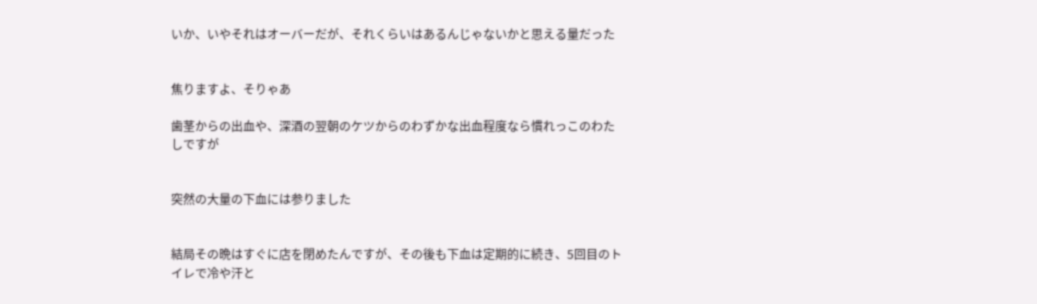いか、いやそれはオーバーだが、それくらいはあるんじゃないかと思える量だった


焦りますよ、そりゃあ

歯茎からの出血や、深酒の翌朝のケツからのわずかな出血程度なら慣れっこのわたしですが


突然の大量の下血には参りました


結局その晩はすぐに店を閉めたんですが、その後も下血は定期的に続き、5回目のトイレで冷や汗と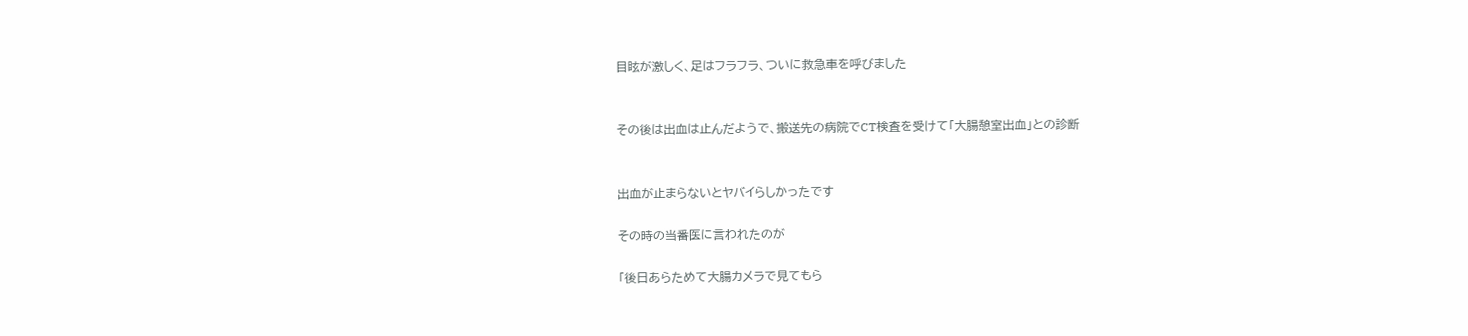目眩が激しく、足はフラフラ、ついに救急車を呼びました


その後は出血は止んだようで、搬送先の病院でCT検査を受けて「大腸憩室出血」との診断


出血が止まらないとヤバイらしかったです

その時の当番医に言われたのが

「後日あらためて大腸カメラで見てもら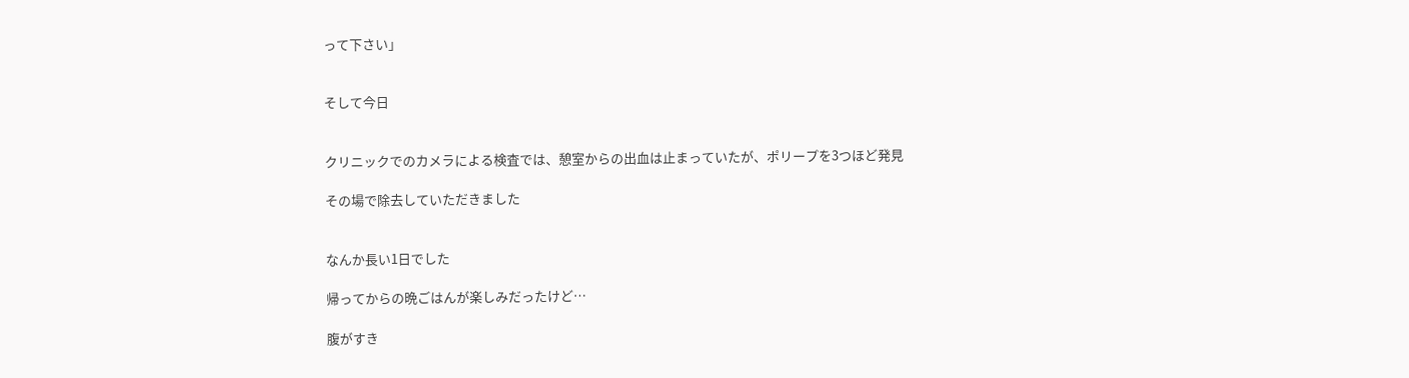って下さい」


そして今日


クリニックでのカメラによる検査では、憩室からの出血は止まっていたが、ポリープを3つほど発見

その場で除去していただきました


なんか長い1日でした

帰ってからの晩ごはんが楽しみだったけど…

腹がすき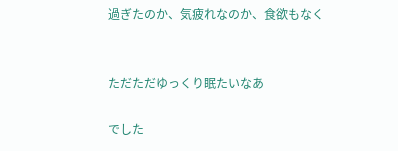過ぎたのか、気疲れなのか、食欲もなく


ただただゆっくり眠たいなあ

でした